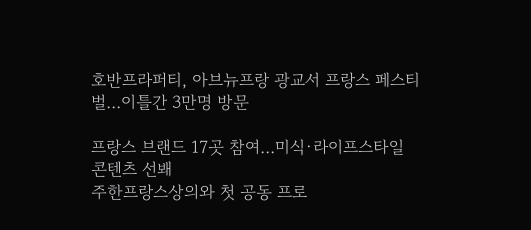호반프라퍼티, 아브뉴프랑 광교서 프랑스 페스티벌…이틀간 3만명 방문

프랑스 브랜드 17곳 참여…미식·라이프스타일 콘텐츠 선봬
주한프랑스상의와 첫 공동 프로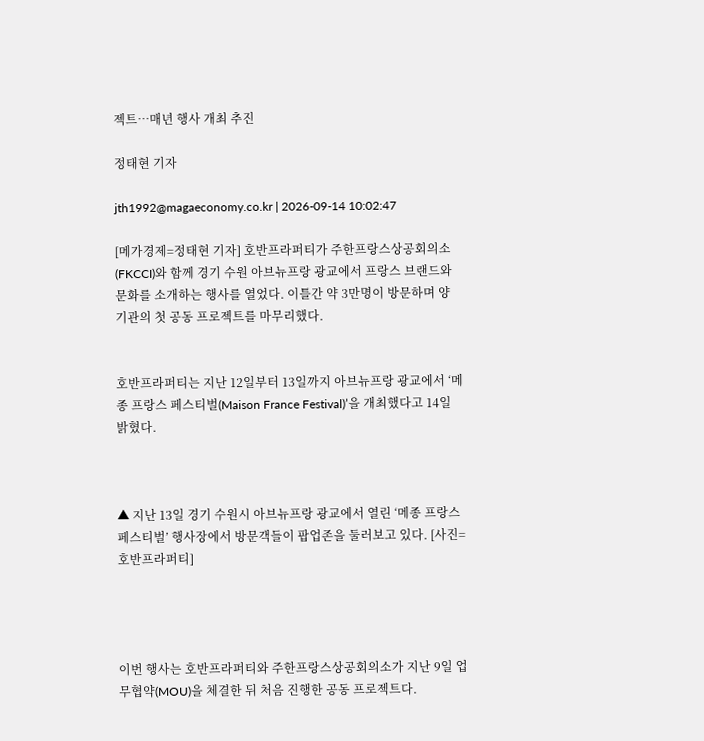젝트…매년 행사 개최 추진

정태현 기자

jth1992@magaeconomy.co.kr | 2026-09-14 10:02:47

[메가경제=정태현 기자] 호반프라퍼티가 주한프랑스상공회의소(FKCCI)와 함께 경기 수원 아브뉴프랑 광교에서 프랑스 브랜드와 문화를 소개하는 행사를 열었다. 이틀간 약 3만명이 방문하며 양 기관의 첫 공동 프로젝트를 마무리했다.


호반프라퍼티는 지난 12일부터 13일까지 아브뉴프랑 광교에서 ‘메종 프랑스 페스티벌(Maison France Festival)’을 개최했다고 14일 밝혔다.



▲ 지난 13일 경기 수원시 아브뉴프랑 광교에서 열린 ‘메종 프랑스 페스티벌’ 행사장에서 방문객들이 팝업존을 둘러보고 있다. [사진=호반프라퍼티]




이번 행사는 호반프라퍼티와 주한프랑스상공회의소가 지난 9일 업무협약(MOU)을 체결한 뒤 처음 진행한 공동 프로젝트다.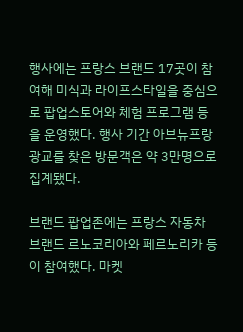행사에는 프랑스 브랜드 17곳이 참여해 미식과 라이프스타일을 중심으로 팝업스토어와 체험 프로그램 등을 운영했다. 행사 기간 아브뉴프랑 광교를 찾은 방문객은 약 3만명으로 집계됐다.

브랜드 팝업존에는 프랑스 자동차 브랜드 르노코리아와 페르노리카 등이 참여했다. 마켓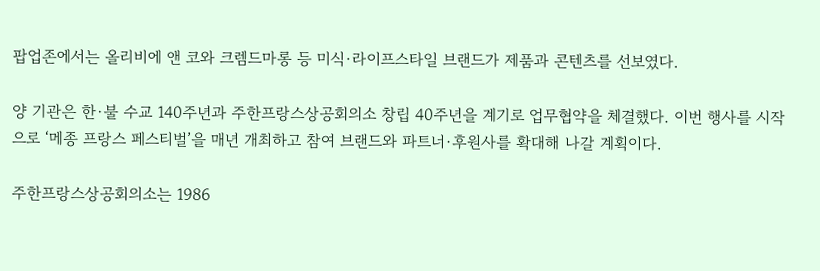팝업존에서는 올리비에 앤 코와 크렘드마롱 등 미식·라이프스타일 브랜드가 제품과 콘텐츠를 선보였다.

양 기관은 한·불 수교 140주년과 주한프랑스상공회의소 창립 40주년을 계기로 업무협약을 체결했다. 이번 행사를 시작으로 ‘메종 프랑스 페스티벌’을 매년 개최하고 참여 브랜드와 파트너·후원사를 확대해 나갈 계획이다.

주한프랑스상공회의소는 1986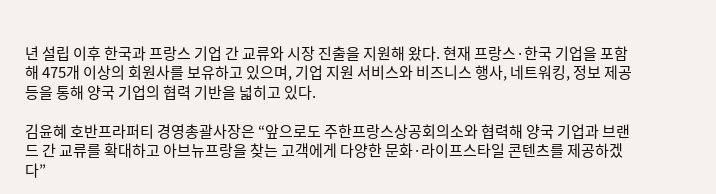년 설립 이후 한국과 프랑스 기업 간 교류와 시장 진출을 지원해 왔다. 현재 프랑스·한국 기업을 포함해 475개 이상의 회원사를 보유하고 있으며, 기업 지원 서비스와 비즈니스 행사, 네트워킹, 정보 제공 등을 통해 양국 기업의 협력 기반을 넓히고 있다.

김윤혜 호반프라퍼티 경영총괄사장은 “앞으로도 주한프랑스상공회의소와 협력해 양국 기업과 브랜드 간 교류를 확대하고 아브뉴프랑을 찾는 고객에게 다양한 문화·라이프스타일 콘텐츠를 제공하겠다”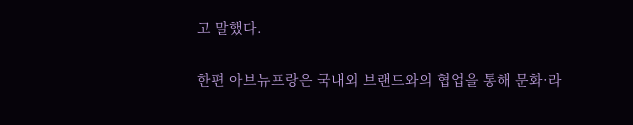고 말했다.

한편 아브뉴프랑은 국내외 브랜드와의 협업을 통해 문화·라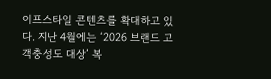이프스타일 콘텐츠를 확대하고 있다. 지난 4월에는 ‘2026 브랜드 고객충성도 대상’ 복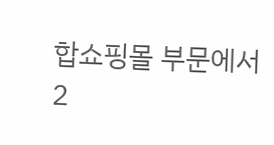합쇼핑몰 부문에서 2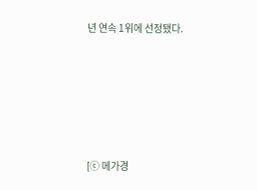년 연속 1위에 선정됐다.





[ⓒ 메가경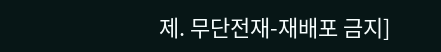제. 무단전재-재배포 금지]